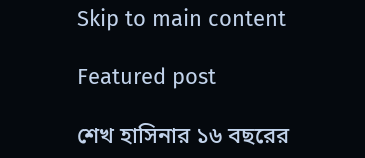Skip to main content

Featured post

শেখ হাসিনার ১৬ বছরের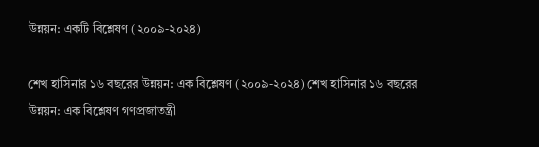উন্নয়ন: একটি বিশ্লেষণ (২০০৯-২০২৪)

শেখ হাসিনার ১৬ বছরের উন্নয়ন: এক বিশ্লেষণ (২০০৯-২০২৪) শেখ হাসিনার ১৬ বছরের উন্নয়ন: এক বিশ্লেষণ গণপ্রজাতন্ত্রী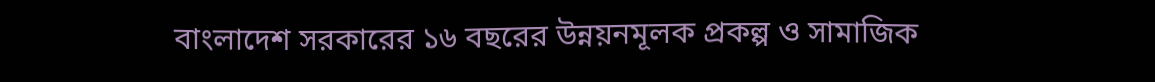বাংলাদেশ সরকারের ১৬ বছরের উন্নয়নমূলক প্রকল্প ও সামাজিক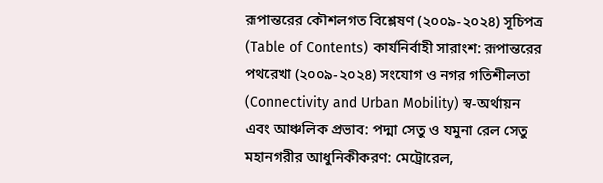রূপান্তরের কৌশলগত বিশ্লেষণ (২০০৯-২০২৪) সূচিপত্র (Table of Contents) কার্যনির্বাহী সারাংশ: রূপান্তরের পথরেখা (২০০৯-২০২৪) সংযোগ ও নগর গতিশীলতা (Connectivity and Urban Mobility) স্ব-অর্থায়ন এবং আঞ্চলিক প্রভাব: পদ্মা সেতু ও যমুনা রেল সেতু মহানগরীর আধুনিকীকরণ: মেট্রোরেল,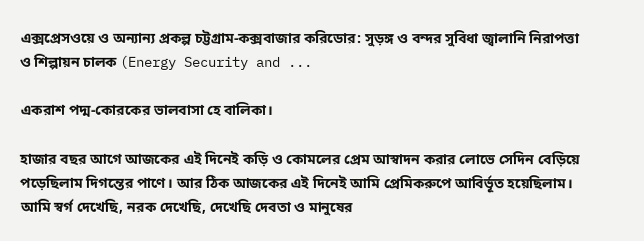এক্সপ্রেসওয়ে ও অন্যান্য প্রকল্প চট্টগ্রাম-কক্সবাজার করিডোর: সুড়ঙ্গ ও বন্দর সুবিধা জ্বালানি নিরাপত্তা ও শিল্পায়ন চালক (Energy Security and ...

একরাশ পদ্ম-কোরকের ভালবাসা হে বালিকা।

হাজার বছর আগে আজকের এই দিনেই কড়ি ও কোমলের প্রেম আস্বাদন করার লোভে সেদিন বেড়িয়ে পড়েছিলাম দিগন্তের পাণে। আর ঠিক আজকের এই দিনেই আমি প্রেমিকরুপে আবির্ভূত হয়েছিলাম। আমি স্বর্গ দেখেছি, নরক দেখেছি, দেখেছি দেবতা ও মানুষের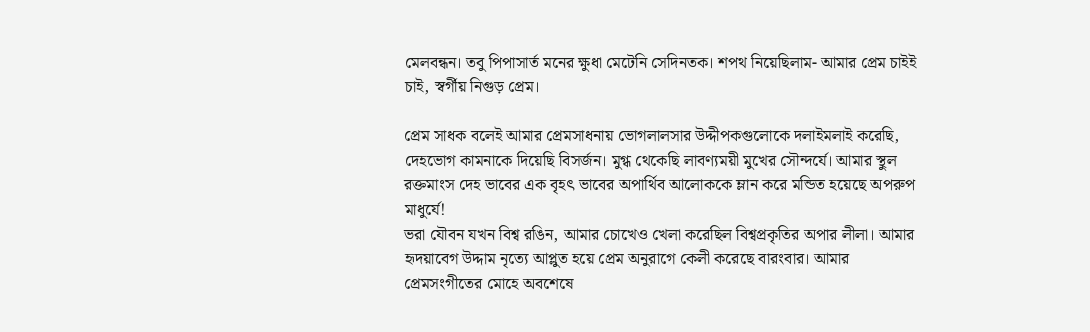মেলবন্ধন। তবু পিপাসার্ত মনের ক্ষুধা মেটেনি সেদিনতক। শপথ নিয়েছিলাম- আমার প্রেম চাইই চাই, স্বর্গীয় নিগুড় প্রেম।

প্রেম সাধক বলেই আমার প্রেমসাধনায় ভোগলালসার উদ্দীপকগুলোকে দলাইমলাই করেছি, দেহভোগ কামনাকে দিয়েছি বিসর্জন। মুগ্ধ থেকেছি লাবণ্যময়ী মুখের সৌন্দর্যে। আমার স্থুল রক্তমাংস দেহ ভাবের এক বৃহৎ ভাবের অপার্থিব আলোককে ম্লান করে মন্ডিত হয়েছে অপরুপ মাধুর্যে!
ভরা যৌবন যখন বিশ্ব রঙিন, আমার চোখেও খেলা করেছিল বিশ্বপ্রকৃতির অপার লীলা। আমার হৃদয়াবেগ উদ্দাম নৃত্যে আপ্লুত হয়ে প্রেম অনুরাগে কেলী করেছে বারংবার। আমার প্রেমসংগীতের মোহে অবশেষে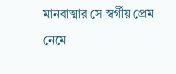মানবাত্মার সে স্বর্গীয় প্রেম নেমে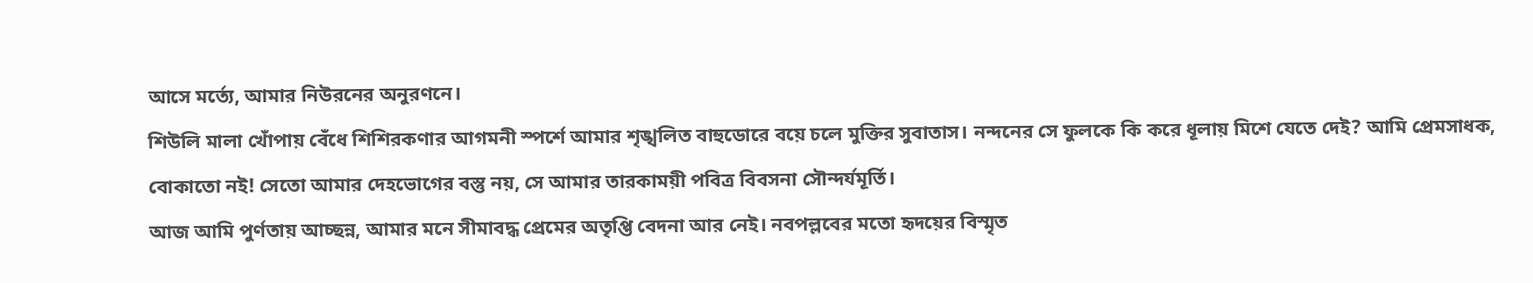আসে মর্ত্যে, আমার নিউরনের অনুরণনে।
শিউলি মালা খোঁপায় বেঁধে শিশিরকণার আগমনী স্পর্শে আমার শৃঙ্খলিত বাহুডোরে বয়ে চলে মুক্তির সুবাতাস। নন্দনের সে ফুলকে কি করে ধূলায় মিশে যেতে দেই? আমি প্রেমসাধক, বোকাতো নই! সেতো আমার দেহভোগের বস্তু নয়, সে আমার তারকাময়ী পবিত্র বিবসনা সৌন্দর্যমূর্তি।
আজ আমি পুর্ণতায় আচ্ছন্ন, আমার মনে সীমাবদ্ধ প্রেমের অতৃপ্তি বেদনা আর নেই। নবপল্লবের মতো হৃদয়ের বিস্মৃত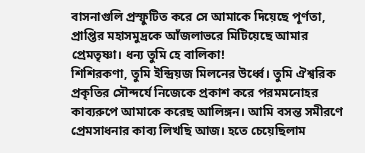বাসনাগুলি প্রস্ফুটিত করে সে আমাকে দিয়েছে পূর্ণতা, প্রাপ্তির মহাসমুদ্রকে আঁজলাভরে মিটিয়েছে আমার প্রেমতৃষ্ণা। ধন্য তুমি হে বালিকা!
শিশিরকণা, তুমি ইন্দ্রিয়জ মিলনের উর্ধ্বে। তুমি ঐশ্বরিক প্রকৃতির সৌন্দর্যে নিজেকে প্রকাশ করে পরমমনোহর কাব্যরুপে আমাকে করেছ আলিঙ্গন। আমি বসন্ত সমীরণে প্রেমসাধনার কাব্য লিখছি আজ। হতে চেয়েছিলাম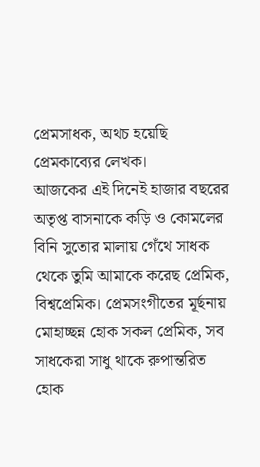প্রেমসাধক, অথচ হয়েছি প্রেমকাব্যের লেখক।
আজকের এই দিনেই হাজার বছরের অতৃপ্ত বাসনাকে কড়ি ও কোমলের বিনি সুতোর মালায় গেঁথে সাধক থেকে তুমি আমাকে করেছ প্রেমিক, বিশ্বপ্রেমিক। প্রেমসংগীতের মূর্ছনায় মোহাচ্ছন্ন হোক সকল প্রেমিক, সব সাধকেরা সাধু থাকে রুপান্তরিত হোক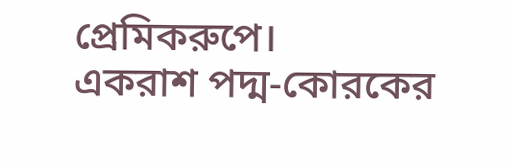প্রেমিকরুপে।
একরাশ পদ্ম-কোরকের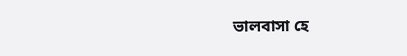ভালবাসা হে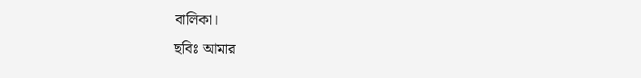বালিকা।
ছবিঃ আমার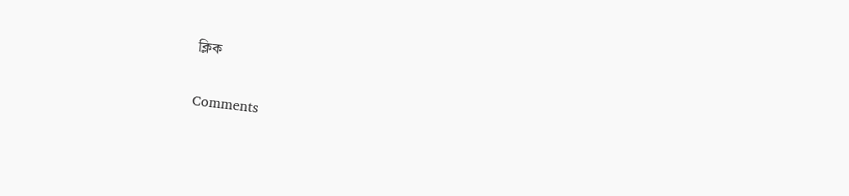ক্লিক

Comments